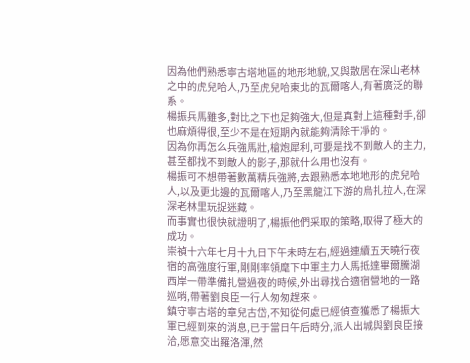因為他們熟悉寧古塔地區的地形地貌,又與散居在深山老林之中的虎兒哈人,乃至虎兒哈東北的瓦爾喀人,有著廣泛的聯系。
楊振兵馬雖多,對比之下也足夠強大,但是真對上這種對手,卻也麻煩得很,至少不是在短期內就能夠清除干凈的。
因為你再怎么兵強馬壯,槍炮犀利,可要是找不到敵人的主力,甚至都找不到敵人的影子,那就什么用也沒有。
楊振可不想帶著數萬精兵強將,去跟熟悉本地地形的虎兒哈人,以及更北邊的瓦爾喀人,乃至黑龍江下游的烏扎拉人,在深深老林里玩捉迷藏。
而事實也很快就證明了,楊振他們采取的策略,取得了極大的成功。
崇禎十六年七月十九日下午未時左右,經過連續五天曉行夜宿的高強度行軍,剛剛率領麾下中軍主力人馬抵達畢爾騰湖西岸一帶準備扎營過夜的時候,外出尋找合適宿營地的一路巡哨,帶著劉良臣一行人匆匆趕來。
鎮守寧古塔的章兒古岱,不知從何處已經偵查獲悉了楊振大軍已經到來的消息,已于當日午后時分,派人出城與劉良臣接洽,愿意交出羅洛渾,然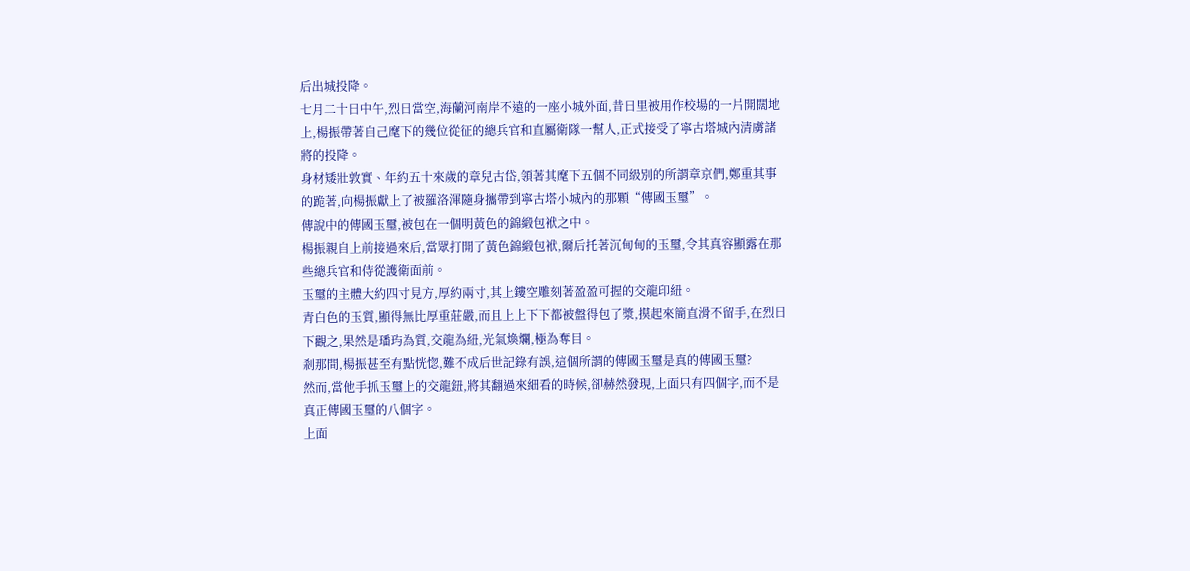后出城投降。
七月二十日中午,烈日當空,海蘭河南岸不遠的一座小城外面,昔日里被用作校場的一片開闊地上,楊振帶著自己麾下的幾位從征的總兵官和直屬衛隊一幫人,正式接受了寧古塔城內清虜諸將的投降。
身材矮壯敦實、年約五十來歲的章兒古岱,領著其麾下五個不同級別的所謂章京們,鄭重其事的跪著,向楊振獻上了被羅洛渾隨身攜帶到寧古塔小城內的那顆“傳國玉璽”。
傳說中的傳國玉璽,被包在一個明黃色的錦緞包袱之中。
楊振親自上前接過來后,當眾打開了黃色錦緞包袱,爾后托著沉甸甸的玉璽,令其真容顯露在那些總兵官和侍從護衛面前。
玉璽的主體大約四寸見方,厚約兩寸,其上鏤空雕刻著盈盈可握的交龍印紐。
青白色的玉質,顯得無比厚重莊嚴,而且上上下下都被盤得包了漿,摸起來簡直滑不留手,在烈日下觀之,果然是璠玙為質,交龍為紐,光氣煥爛,極為奪目。
剎那間,楊振甚至有點恍惚,難不成后世記錄有誤,這個所謂的傳國玉璽是真的傳國玉璽?
然而,當他手抓玉璽上的交龍鈕,將其翻過來細看的時候,卻赫然發現,上面只有四個字,而不是真正傳國玉璽的八個字。
上面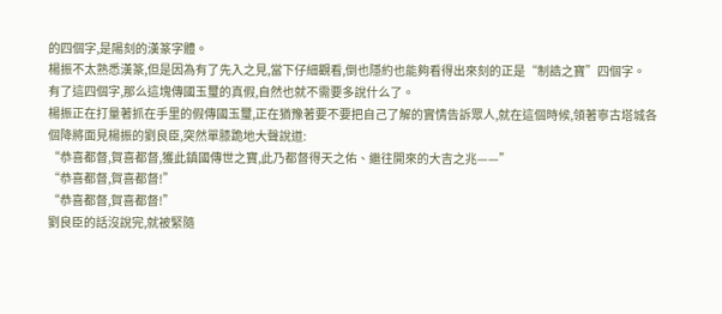的四個字,是陽刻的漢篆字體。
楊振不太熟悉漢篆,但是因為有了先入之見,當下仔細觀看,倒也隱約也能夠看得出來刻的正是“制誥之寶”四個字。
有了這四個字,那么這塊傳國玉璽的真假,自然也就不需要多說什么了。
楊振正在打量著抓在手里的假傳國玉璽,正在猶豫著要不要把自己了解的實情告訴眾人,就在這個時候,領著寧古塔城各個降將面見楊振的劉良臣,突然單膝跪地大聲說道:
“恭喜都督,賀喜都督,獲此鎮國傳世之寶,此乃都督得天之佑、繼往開來的大吉之兆——”
“恭喜都督,賀喜都督!”
“恭喜都督,賀喜都督!”
劉良臣的話沒說完,就被緊隨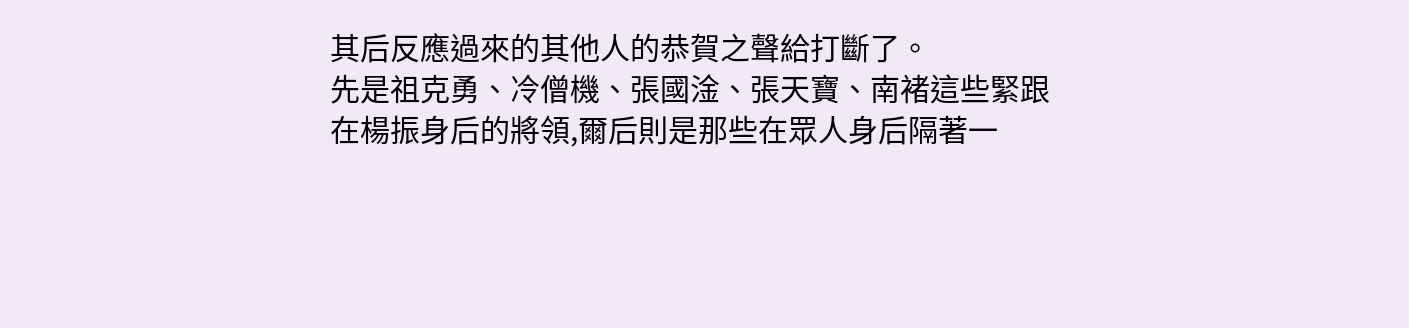其后反應過來的其他人的恭賀之聲給打斷了。
先是祖克勇、冷僧機、張國淦、張天寶、南褚這些緊跟在楊振身后的將領,爾后則是那些在眾人身后隔著一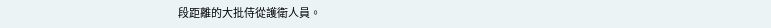段距離的大批侍從護衛人員。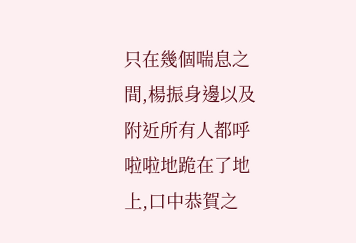只在幾個喘息之間,楊振身邊以及附近所有人都呼啦啦地跪在了地上,口中恭賀之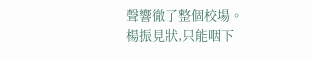聲響徹了整個校場。
楊振見狀,只能咽下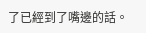了已經到了嘴邊的話。